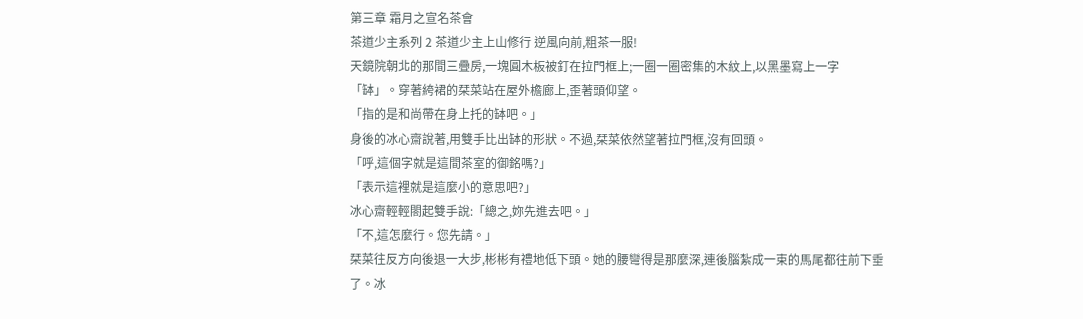第三章 霜月之宣名茶會
茶道少主系列 2 茶道少主上山修行 逆風向前,粗茶一服!
天鏡院朝北的那間三疊房,一塊圓木板被釘在拉門框上;一圈一圈密集的木紋上,以黑墨寫上一字「缽」。穿著絝裙的栞菜站在屋外檐廊上,歪著頭仰望。
「指的是和尚帶在身上托的缽吧。」
身後的冰心齋說著,用雙手比出缽的形狀。不過,栞菜依然望著拉門框,沒有回頭。
「呼,這個字就是這間茶室的御銘嗎?」
「表示這裡就是這麼小的意思吧?」
冰心齋輕輕閤起雙手說:「總之,妳先進去吧。」
「不,這怎麼行。您先請。」
栞菜往反方向後退一大步,彬彬有禮地低下頭。她的腰彎得是那麼深,連後腦紮成一束的馬尾都往前下垂了。冰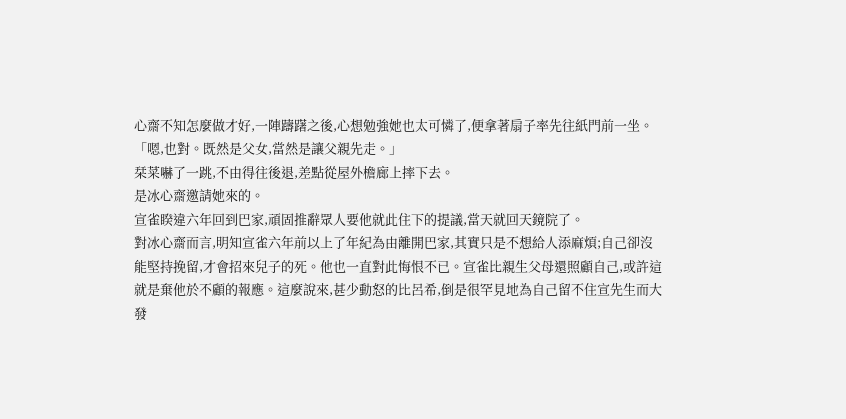心齋不知怎麼做才好,一陣躊躇之後,心想勉強她也太可憐了,便拿著扇子率先往紙門前一坐。
「嗯,也對。既然是父女,當然是讓父親先走。」
栞菜嚇了一跳,不由得往後退,差點從屋外檐廊上摔下去。
是冰心齋邀請她來的。
宣雀睽違六年回到巴家,頑固推辭眾人要他就此住下的提議,當天就回天鏡院了。
對冰心齋而言,明知宣雀六年前以上了年紀為由離開巴家,其實只是不想給人添麻煩;自己卻沒能堅持挽留,才會招來兒子的死。他也一直對此悔恨不已。宣雀比親生父母還照顧自己,或許這就是棄他於不顧的報應。這麼說來,甚少動怒的比呂希,倒是很罕見地為自己留不住宣先生而大發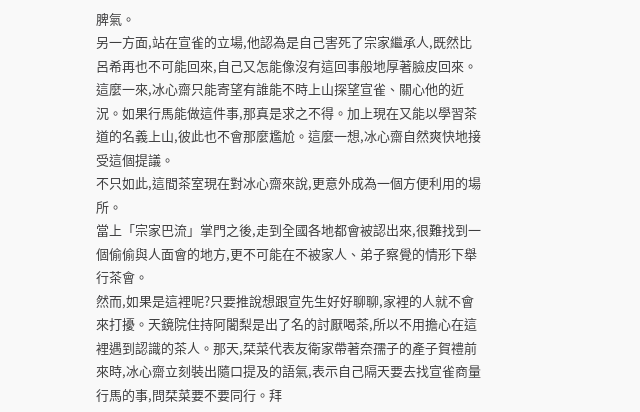脾氣。
另一方面,站在宣雀的立場,他認為是自己害死了宗家繼承人,既然比呂希再也不可能回來,自己又怎能像沒有這回事般地厚著臉皮回來。
這麼一來,冰心齋只能寄望有誰能不時上山探望宣雀、關心他的近況。如果行馬能做這件事,那真是求之不得。加上現在又能以學習茶道的名義上山,彼此也不會那麼尷尬。這麼一想,冰心齋自然爽快地接受這個提議。
不只如此,這間茶室現在對冰心齋來說,更意外成為一個方便利用的場所。
當上「宗家巴流」掌門之後,走到全國各地都會被認出來,很難找到一個偷偷與人面會的地方,更不可能在不被家人、弟子察覺的情形下舉行茶會。
然而,如果是這裡呢?只要推說想跟宣先生好好聊聊,家裡的人就不會來打擾。天鏡院住持阿闍梨是出了名的討厭喝茶,所以不用擔心在這裡遇到認識的茶人。那天,栞菜代表友衛家帶著奈孺子的產子賀禮前來時,冰心齋立刻裝出隨口提及的語氣,表示自己隔天要去找宣雀商量行馬的事,問栞菜要不要同行。拜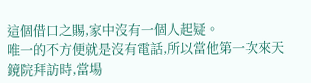這個借口之賜,家中沒有一個人起疑。
唯一的不方便就是沒有電話,所以當他第一次來天鏡院拜訪時,當場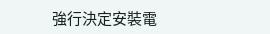強行決定安裝電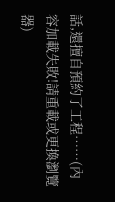話,還擅自預約了工程……(內容加載失敗!請重載或更換瀏覽器)